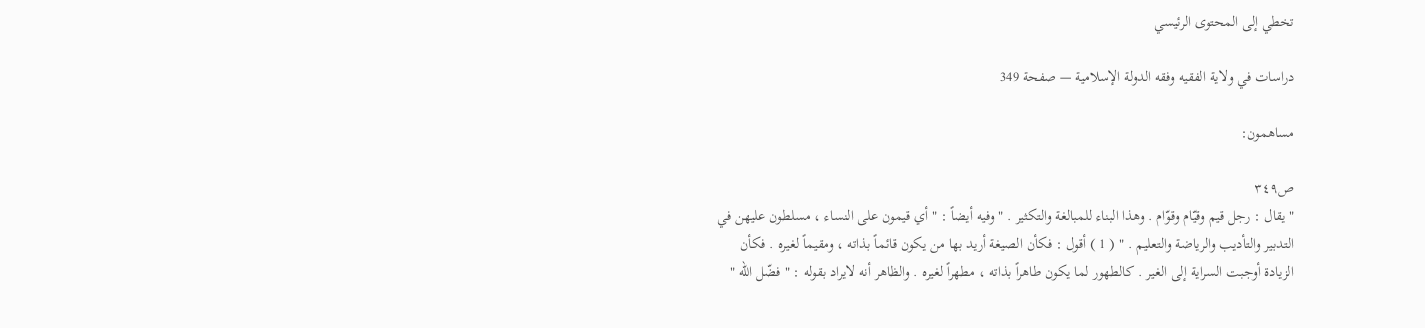تخطي إلى المحتوى الرئيسي

دراسات في ولاية الفقيه وفقه الدولة الإسلامية — صفحة 349

مساهمون:

ص٣٤٩
" يقال : رجل قيم وقيّام وقوّام . وهذا البناء للمبالغة والتكثير . " وفيه أيضاً : " أي قيمون على النساء ، مسلطون عليهن في التدبير والتأديب والرياضة والتعليم . " ( 1 ) أقول : فكأن الصيغة أريد بها من يكون قائماً بذاته ، ومقيماً لغيره . فكأن الزيادة أوجبت السراية إلى الغير . كالطهور لما يكون طاهراً بذاته ، مطهراً لغيره . والظاهر أنه لايراد بقوله : " فضّل اللّه "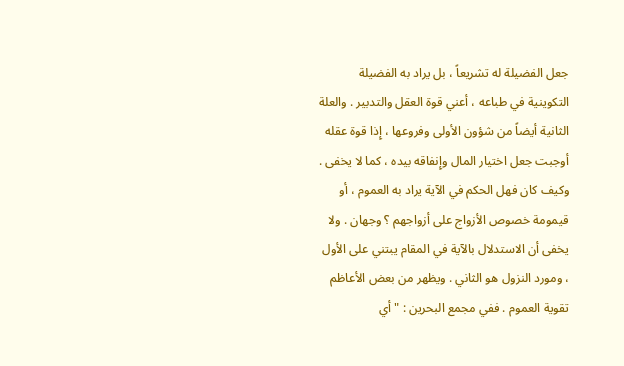جعل الفضيلة له تشريعاً ، بل يراد به الفضيلة التكوينية في طباعه ، أعني قوة العقل والتدبير . والعلة الثانية أيضاً من شؤون الأولى وفروعها ، إِذا قوة عقله أوجبت جعل اختيار المال وإِنفاقه بيده ، كما لا يخفى . وكيف كان فهل الحكم في الآية يراد به العموم ، أو قيمومة خصوص الأزواج على أزواجهم ؟ وجهان . ولا يخفى أن الاستدلال بالآية في المقام يبتني على الأول ، ومورد النزول هو الثاني . ويظهر من بعض الأعاظم تقوية العموم . ففي مجمع البحرين : " أي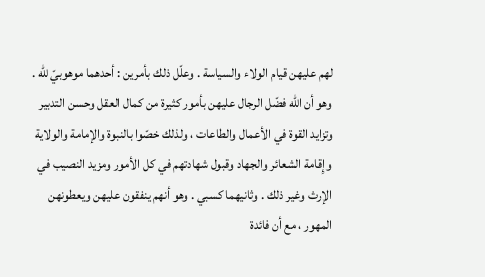لهم عليهن قيام الولاء والسياسة . وعلّل ذلك بأمرين : أحدهما موهوبيّ للّه . وهو أن اللّه فضّل الرجال عليهن بأمور كثيرة من كمال العقل وحسن التدبير وتزايد القوة في الأعمال والطاعات ، ولذلك خصّوا بالنبوة والإمامة والولاية وإِقامة الشعائر والجهاد وقبول شهادتهم في كل الأمور ومزيد النصيب في الإرث وغير ذلك . وثانيهما كسبي . وهو أنهم ينفقون عليهن ويعطونهن المهور ، مع أن فائدة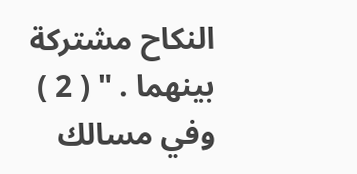النكاح مشتركة بينهما . " ( 2 ) وفي مسالك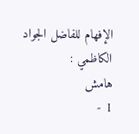الإفهام للفاضل الجواد الكاظمي :
هامش
1 -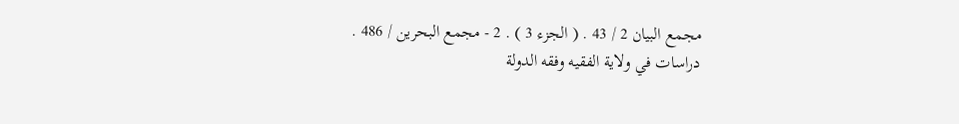مجمع البيان 2 / 43 . ( الجزء 3 ) . 2 - مجمع البحرين / 486 .
دراسات في ولاية الفقيه وفقه الدولة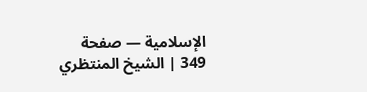الإسلامية — صفحة 349 | الشيخ المنتظري